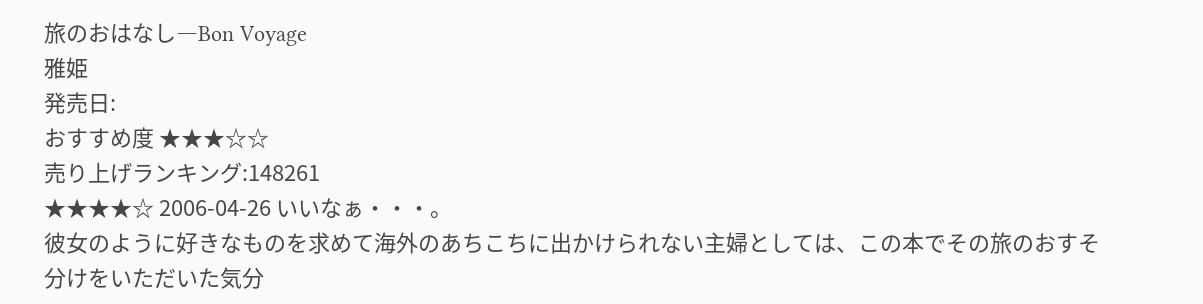旅のおはなし―Bon Voyage
雅姫
発売日:
おすすめ度 ★★★☆☆
売り上げランキング:148261
★★★★☆ 2006-04-26 いいなぁ・・・。
彼女のように好きなものを求めて海外のあちこちに出かけられない主婦としては、この本でその旅のおすそ分けをいただいた気分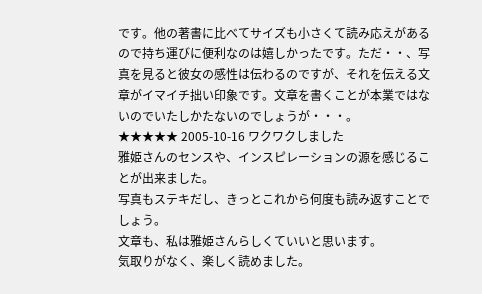です。他の著書に比べてサイズも小さくて読み応えがあるので持ち運びに便利なのは嬉しかったです。ただ・・、写真を見ると彼女の感性は伝わるのですが、それを伝える文章がイマイチ拙い印象です。文章を書くことが本業ではないのでいたしかたないのでしょうが・・・。
★★★★★ 2005-10-16 ワクワクしました
雅姫さんのセンスや、インスピレーションの源を感じることが出来ました。
写真もステキだし、きっとこれから何度も読み返すことでしょう。
文章も、私は雅姫さんらしくていいと思います。
気取りがなく、楽しく読めました。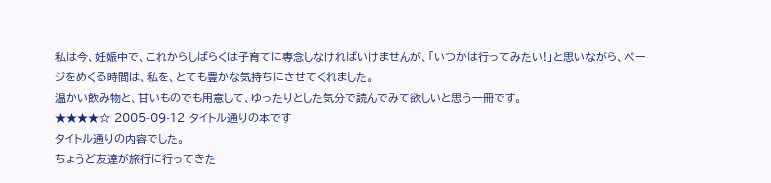私は今、妊娠中で、これからしばらくは子育てに専念しなければいけませんが、「いつかは行ってみたい!」と思いながら、ページをめくる時間は、私を、とても豊かな気持ちにさせてくれました。
温かい飲み物と、甘いものでも用意して、ゆったりとした気分で読んでみて欲しいと思う一冊です。
★★★★☆ 2005-09-12 タイトル通りの本です
タイトル通りの内容でした。
ちょうど友達が旅行に行ってきた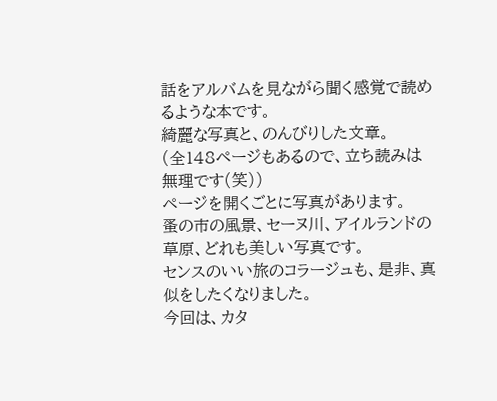話をアルバムを見ながら聞く感覚で読めるような本です。
綺麗な写真と、のんびりした文章。
(全148ページもあるので、立ち読みは無理です(笑))
ページを開くごとに写真があります。
蚤の市の風景、セーヌ川、アイルランドの草原、どれも美しい写真です。
センスのいい旅のコラージュも、是非、真似をしたくなりました。
今回は、カタ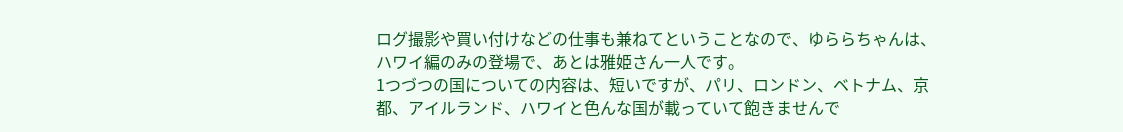ログ撮影や買い付けなどの仕事も兼ねてということなので、ゆららちゃんは、ハワイ編のみの登場で、あとは雅姫さん一人です。
1つづつの国についての内容は、短いですが、パリ、ロンドン、ベトナム、京都、アイルランド、ハワイと色んな国が載っていて飽きませんで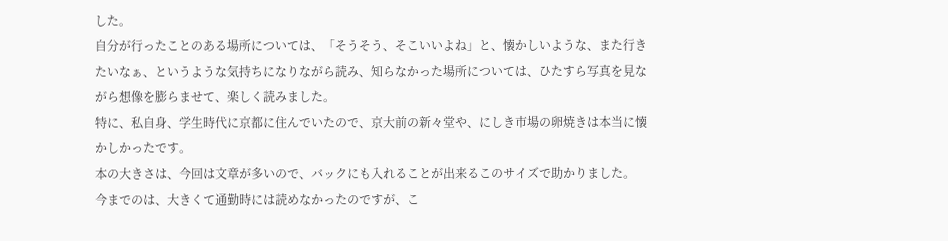した。
自分が行ったことのある場所については、「そうそう、そこいいよね」と、懐かしいような、また行きたいなぁ、というような気持ちになりながら読み、知らなかった場所については、ひたすら写真を見ながら想像を膨らませて、楽しく読みました。
特に、私自身、学生時代に京都に住んでいたので、京大前の新々堂や、にしき市場の卵焼きは本当に懐かしかったです。
本の大きさは、今回は文章が多いので、バックにも入れることが出来るこのサイズで助かりました。
今までのは、大きくて通勤時には読めなかったのですが、こ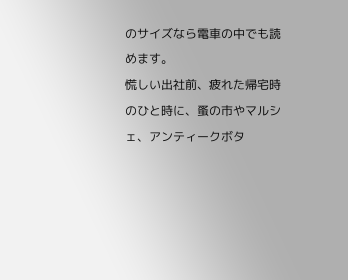のサイズなら電車の中でも読めます。
慌しい出社前、疲れた帰宅時のひと時に、蚤の市やマルシェ、アンティークボタ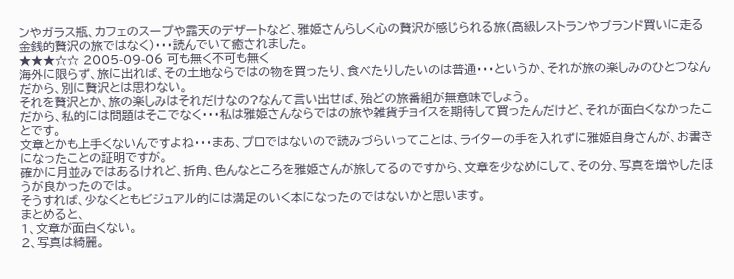ンやガラス瓶、カフェのスープや露天のデザートなど、雅姫さんらしく心の贅沢が感じられる旅(高級レストランやブランド買いに走る金銭的贅沢の旅ではなく)・・・読んでいて癒されました。
★★★☆☆ 2005-09-06 可も無く不可も無く
海外に限らず、旅に出れば、その土地ならではの物を買ったり、食べたりしたいのは普通・・・というか、それが旅の楽しみのひとつなんだから、別に贅沢とは思わない。
それを贅沢とか、旅の楽しみはそれだけなの?なんて言い出せば、殆どの旅番組が無意味でしょう。
だから、私的には問題はそこでなく・・・私は雅姫さんならではの旅や雑貨チョイスを期待して買ったんだけど、それが面白くなかったことです。
文章とかも上手くないんですよね・・・まあ、プロではないので読みづらいってことは、ライターの手を入れずに雅姫自身さんが、お書きになったことの証明ですが。
確かに月並みではあるけれど、折角、色んなところを雅姫さんが旅してるのですから、文章を少なめにして、その分、写真を増やしたほうが良かったのでは。
そうすれば、少なくともビジュアル的には満足のいく本になったのではないかと思います。
まとめると、
1、文章が面白くない。
2、写真は綺麗。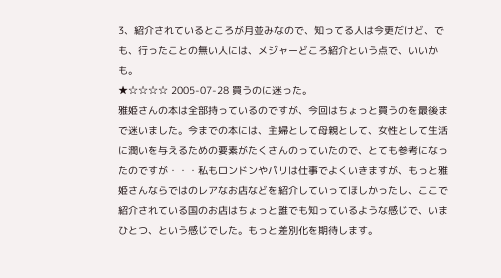3、紹介されているところが月並みなので、知ってる人は今更だけど、でも、行ったことの無い人には、メジャーどころ紹介という点で、いいかも。
★☆☆☆☆ 2005-07-28 買うのに迷った。
雅姫さんの本は全部持っているのですが、今回はちょっと買うのを最後まで迷いました。今までの本には、主婦として母親として、女性として生活に潤いを与えるための要素がたくさんのっていたので、とても参考になったのですが・・・私もロンドンやパリは仕事でよくいきますが、もっと雅姫さんならではのレアなお店などを紹介していってほしかったし、ここで紹介されている国のお店はちょっと誰でも知っているような感じで、いまひとつ、という感じでした。もっと差別化を期待します。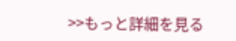>>もっと詳細を見る